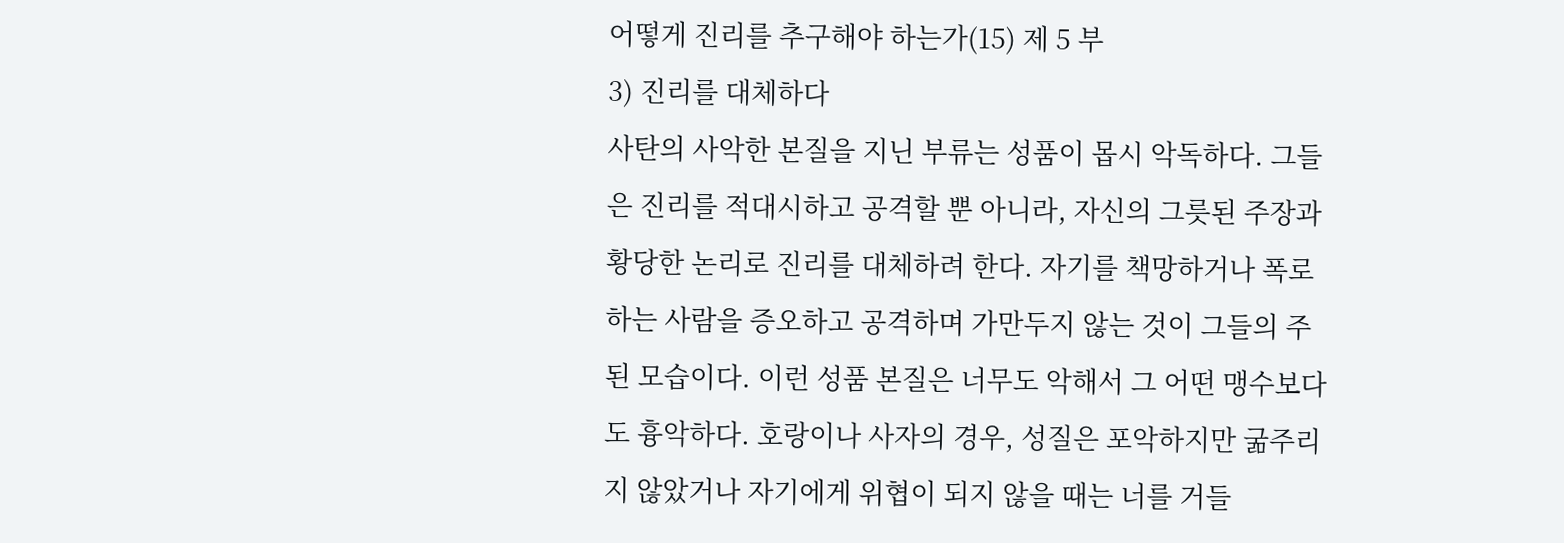어떻게 진리를 추구해야 하는가(15) 제 5 부
3) 진리를 대체하다
사탄의 사악한 본질을 지닌 부류는 성품이 몹시 악독하다. 그들은 진리를 적대시하고 공격할 뿐 아니라, 자신의 그릇된 주장과 황당한 논리로 진리를 대체하려 한다. 자기를 책망하거나 폭로하는 사람을 증오하고 공격하며 가만두지 않는 것이 그들의 주된 모습이다. 이런 성품 본질은 너무도 악해서 그 어떤 맹수보다도 흉악하다. 호랑이나 사자의 경우, 성질은 포악하지만 굶주리지 않았거나 자기에게 위협이 되지 않을 때는 너를 거들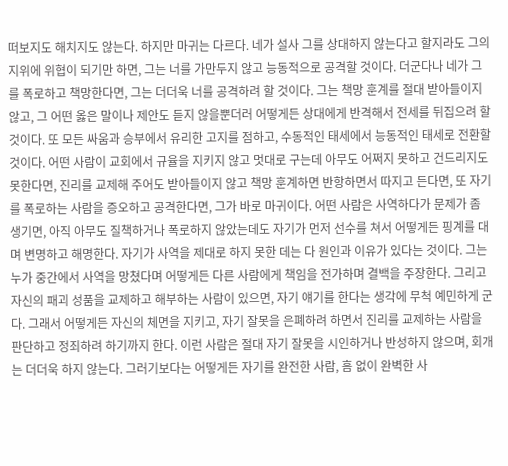떠보지도 해치지도 않는다. 하지만 마귀는 다르다. 네가 설사 그를 상대하지 않는다고 할지라도 그의 지위에 위협이 되기만 하면, 그는 너를 가만두지 않고 능동적으로 공격할 것이다. 더군다나 네가 그를 폭로하고 책망한다면, 그는 더더욱 너를 공격하려 할 것이다. 그는 책망 훈계를 절대 받아들이지 않고, 그 어떤 옳은 말이나 제안도 듣지 않을뿐더러 어떻게든 상대에게 반격해서 전세를 뒤집으려 할 것이다. 또 모든 싸움과 승부에서 유리한 고지를 점하고, 수동적인 태세에서 능동적인 태세로 전환할 것이다. 어떤 사람이 교회에서 규율을 지키지 않고 멋대로 구는데 아무도 어쩌지 못하고 건드리지도 못한다면, 진리를 교제해 주어도 받아들이지 않고 책망 훈계하면 반항하면서 따지고 든다면, 또 자기를 폭로하는 사람을 증오하고 공격한다면, 그가 바로 마귀이다. 어떤 사람은 사역하다가 문제가 좀 생기면, 아직 아무도 질책하거나 폭로하지 않았는데도 자기가 먼저 선수를 쳐서 어떻게든 핑계를 대며 변명하고 해명한다. 자기가 사역을 제대로 하지 못한 데는 다 원인과 이유가 있다는 것이다. 그는 누가 중간에서 사역을 망쳤다며 어떻게든 다른 사람에게 책임을 전가하며 결백을 주장한다. 그리고 자신의 패괴 성품을 교제하고 해부하는 사람이 있으면, 자기 얘기를 한다는 생각에 무척 예민하게 군다. 그래서 어떻게든 자신의 체면을 지키고, 자기 잘못을 은폐하려 하면서 진리를 교제하는 사람을 판단하고 정죄하려 하기까지 한다. 이런 사람은 절대 자기 잘못을 시인하거나 반성하지 않으며, 회개는 더더욱 하지 않는다. 그러기보다는 어떻게든 자기를 완전한 사람, 흠 없이 완벽한 사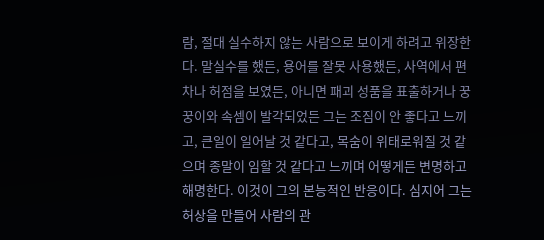람, 절대 실수하지 않는 사람으로 보이게 하려고 위장한다. 말실수를 했든, 용어를 잘못 사용했든, 사역에서 편차나 허점을 보였든, 아니면 패괴 성품을 표출하거나 꿍꿍이와 속셈이 발각되었든 그는 조짐이 안 좋다고 느끼고, 큰일이 일어날 것 같다고, 목숨이 위태로워질 것 같으며 종말이 임할 것 같다고 느끼며 어떻게든 변명하고 해명한다. 이것이 그의 본능적인 반응이다. 심지어 그는 허상을 만들어 사람의 관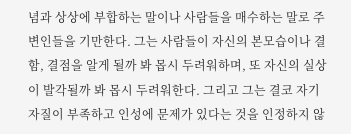념과 상상에 부합하는 말이나 사람들을 매수하는 말로 주변인들을 기만한다. 그는 사람들이 자신의 본모습이나 결함, 결점을 알게 될까 봐 몹시 두려워하며, 또 자신의 실상이 발각될까 봐 몹시 두려워한다. 그리고 그는 결코 자기 자질이 부족하고 인성에 문제가 있다는 것을 인정하지 않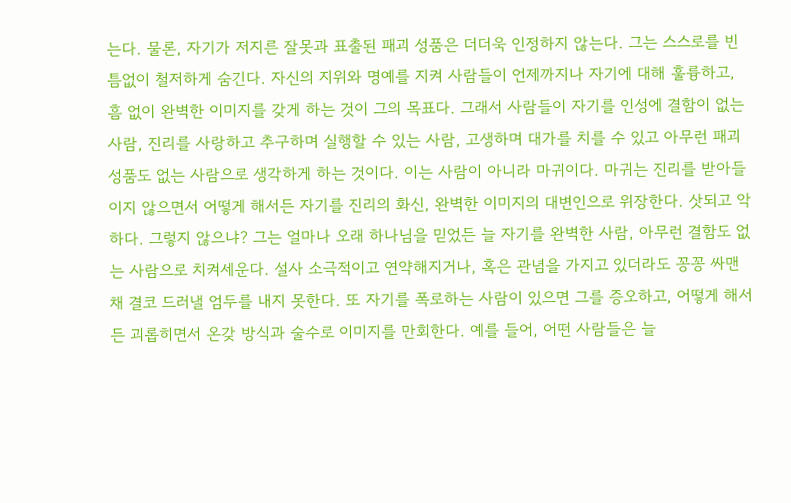는다. 물론, 자기가 저지른 잘못과 표출된 패괴 성품은 더더욱 인정하지 않는다. 그는 스스로를 빈틈없이 철저하게 숨긴다. 자신의 지위와 명예를 지켜 사람들이 언제까지나 자기에 대해 훌륭하고, 흠 없이 완벽한 이미지를 갖게 하는 것이 그의 목표다. 그래서 사람들이 자기를 인성에 결함이 없는 사람, 진리를 사랑하고 추구하며 실행할 수 있는 사람, 고생하며 대가를 치를 수 있고 아무런 패괴 성품도 없는 사람으로 생각하게 하는 것이다. 이는 사람이 아니라 마귀이다. 마귀는 진리를 받아들이지 않으면서 어떻게 해서든 자기를 진리의 화신, 완벽한 이미지의 대변인으로 위장한다. 삿되고 악하다. 그렇지 않으냐? 그는 얼마나 오래 하나님을 믿었든 늘 자기를 완벽한 사람, 아무런 결함도 없는 사람으로 치켜세운다. 설사 소극적이고 연약해지거나, 혹은 관념을 가지고 있더라도 꽁꽁 싸맨 채 결코 드러낼 엄두를 내지 못한다. 또 자기를 폭로하는 사람이 있으면 그를 증오하고, 어떻게 해서든 괴롭히면서 온갖 방식과 술수로 이미지를 만회한다. 예를 들어, 어떤 사람들은 늘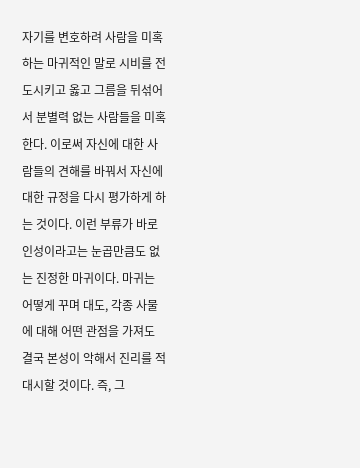자기를 변호하려 사람을 미혹하는 마귀적인 말로 시비를 전도시키고 옳고 그름을 뒤섞어서 분별력 없는 사람들을 미혹한다. 이로써 자신에 대한 사람들의 견해를 바꿔서 자신에 대한 규정을 다시 평가하게 하는 것이다. 이런 부류가 바로 인성이라고는 눈곱만큼도 없는 진정한 마귀이다. 마귀는 어떻게 꾸며 대도, 각종 사물에 대해 어떤 관점을 가져도 결국 본성이 악해서 진리를 적대시할 것이다. 즉, 그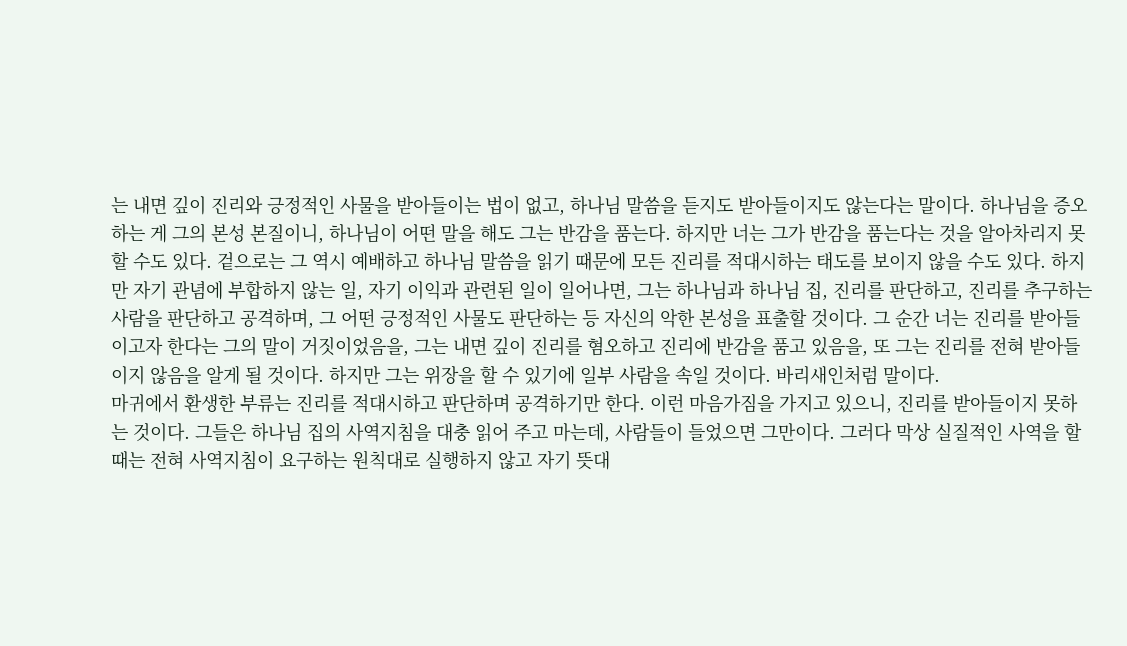는 내면 깊이 진리와 긍정적인 사물을 받아들이는 법이 없고, 하나님 말씀을 듣지도 받아들이지도 않는다는 말이다. 하나님을 증오하는 게 그의 본성 본질이니, 하나님이 어떤 말을 해도 그는 반감을 품는다. 하지만 너는 그가 반감을 품는다는 것을 알아차리지 못할 수도 있다. 겉으로는 그 역시 예배하고 하나님 말씀을 읽기 때문에 모든 진리를 적대시하는 태도를 보이지 않을 수도 있다. 하지만 자기 관념에 부합하지 않는 일, 자기 이익과 관련된 일이 일어나면, 그는 하나님과 하나님 집, 진리를 판단하고, 진리를 추구하는 사람을 판단하고 공격하며, 그 어떤 긍정적인 사물도 판단하는 등 자신의 악한 본성을 표출할 것이다. 그 순간 너는 진리를 받아들이고자 한다는 그의 말이 거짓이었음을, 그는 내면 깊이 진리를 혐오하고 진리에 반감을 품고 있음을, 또 그는 진리를 전혀 받아들이지 않음을 알게 될 것이다. 하지만 그는 위장을 할 수 있기에 일부 사람을 속일 것이다. 바리새인처럼 말이다.
마귀에서 환생한 부류는 진리를 적대시하고 판단하며 공격하기만 한다. 이런 마음가짐을 가지고 있으니, 진리를 받아들이지 못하는 것이다. 그들은 하나님 집의 사역지침을 대충 읽어 주고 마는데, 사람들이 들었으면 그만이다. 그러다 막상 실질적인 사역을 할 때는 전혀 사역지침이 요구하는 원칙대로 실행하지 않고 자기 뜻대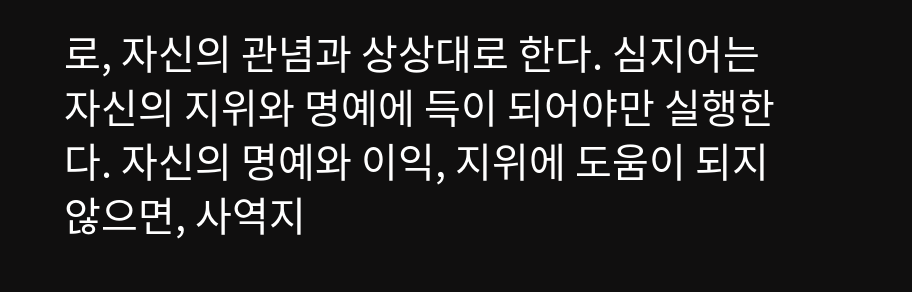로, 자신의 관념과 상상대로 한다. 심지어는 자신의 지위와 명예에 득이 되어야만 실행한다. 자신의 명예와 이익, 지위에 도움이 되지 않으면, 사역지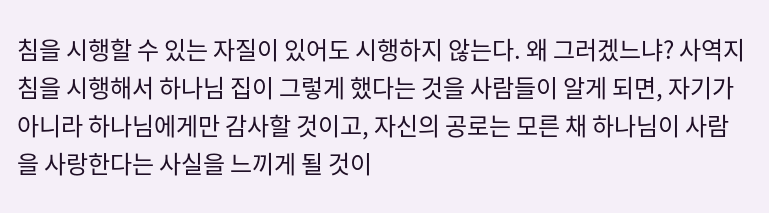침을 시행할 수 있는 자질이 있어도 시행하지 않는다. 왜 그러겠느냐? 사역지침을 시행해서 하나님 집이 그렇게 했다는 것을 사람들이 알게 되면, 자기가 아니라 하나님에게만 감사할 것이고, 자신의 공로는 모른 채 하나님이 사람을 사랑한다는 사실을 느끼게 될 것이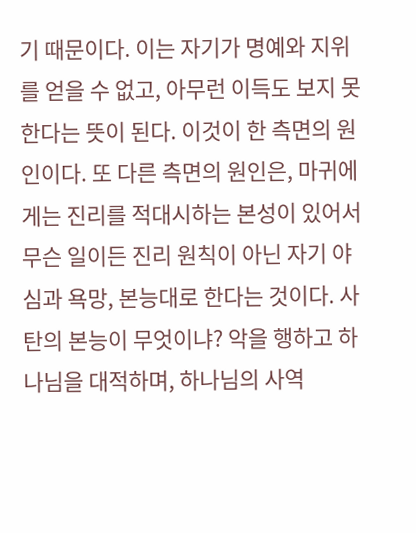기 때문이다. 이는 자기가 명예와 지위를 얻을 수 없고, 아무런 이득도 보지 못한다는 뜻이 된다. 이것이 한 측면의 원인이다. 또 다른 측면의 원인은, 마귀에게는 진리를 적대시하는 본성이 있어서 무슨 일이든 진리 원칙이 아닌 자기 야심과 욕망, 본능대로 한다는 것이다. 사탄의 본능이 무엇이냐? 악을 행하고 하나님을 대적하며, 하나님의 사역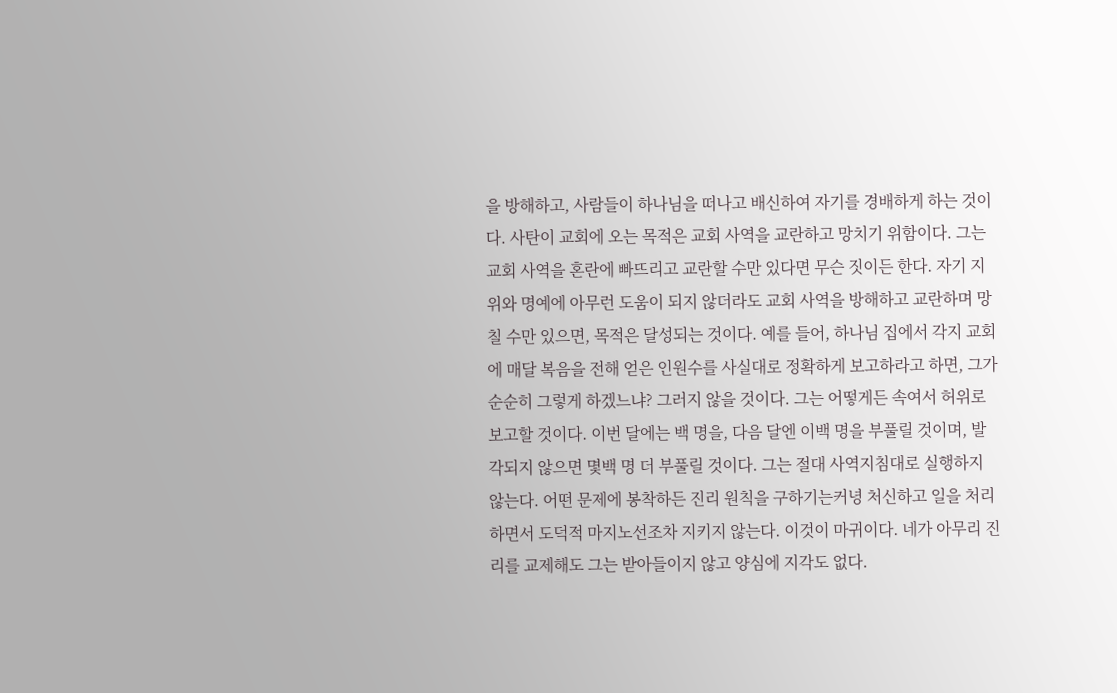을 방해하고, 사람들이 하나님을 떠나고 배신하여 자기를 경배하게 하는 것이다. 사탄이 교회에 오는 목적은 교회 사역을 교란하고 망치기 위함이다. 그는 교회 사역을 혼란에 빠뜨리고 교란할 수만 있다면 무슨 짓이든 한다. 자기 지위와 명예에 아무런 도움이 되지 않더라도 교회 사역을 방해하고 교란하며 망칠 수만 있으면, 목적은 달성되는 것이다. 예를 들어, 하나님 집에서 각지 교회에 매달 복음을 전해 얻은 인원수를 사실대로 정확하게 보고하라고 하면, 그가 순순히 그렇게 하겠느냐? 그러지 않을 것이다. 그는 어떻게든 속여서 허위로 보고할 것이다. 이번 달에는 백 명을, 다음 달엔 이백 명을 부풀릴 것이며, 발각되지 않으면 몇백 명 더 부풀릴 것이다. 그는 절대 사역지침대로 실행하지 않는다. 어떤 문제에 봉착하든 진리 원칙을 구하기는커녕 처신하고 일을 처리하면서 도덕적 마지노선조차 지키지 않는다. 이것이 마귀이다. 네가 아무리 진리를 교제해도 그는 받아들이지 않고 양심에 지각도 없다.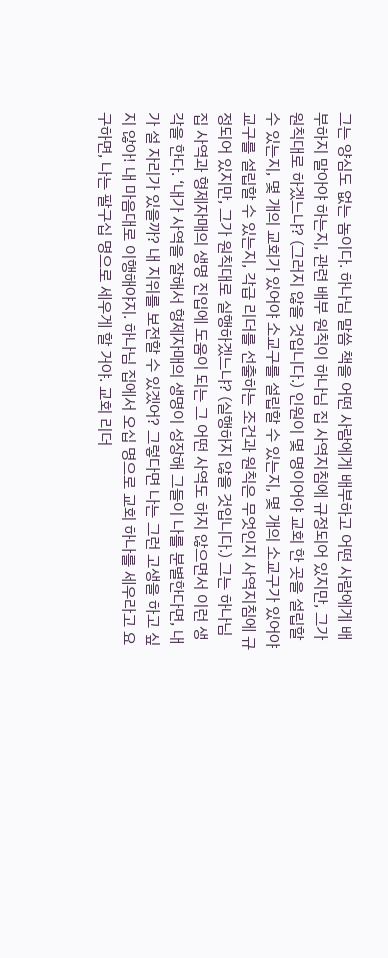그는 양심도 없는 놈이다. 하나님 말씀 책을 어떤 사람에게 배부하고 어떤 사람에게 배부하지 말아야 하는지, 관련 배부 원칙이 하나님 집 사역지침에 규정되어 있지만, 그가 원칙대로 하겠느냐? (그러지 않을 것입니다.) 인원이 몇 명이어야 교회 한 곳을 설립할 수 있는지, 몇 개의 교회가 있어야 소교구를 설립할 수 있는지, 몇 개의 소교구가 있어야 교구를 설립할 수 있는지, 각급 리더를 선출하는 조건과 원칙은 무엇인지 사역지침에 규정되어 있지만, 그가 원칙대로 실행하겠느냐? (실행하지 않을 것입니다.) 그는 하나님 집 사역과 형제자매의 생명 진입에 도움이 되는 그 어떤 사역도 하지 않으면서 이런 생각을 한다. ‘내가 사역을 잘해서 형제자매의 생명이 성장해 그들이 나를 분별한다면, 내가 설 자리가 있을까? 내 지위를 보전할 수 있겠어? 그렇다면 나는 그런 고생을 하고 싶지 않아! 내 마음대로 이행해야지. 하나님 집에서 오십 명으로 교회 하나를 세우라고 요구하면, 나는 팔구십 명으로 세우게 할 거야. 교회 리더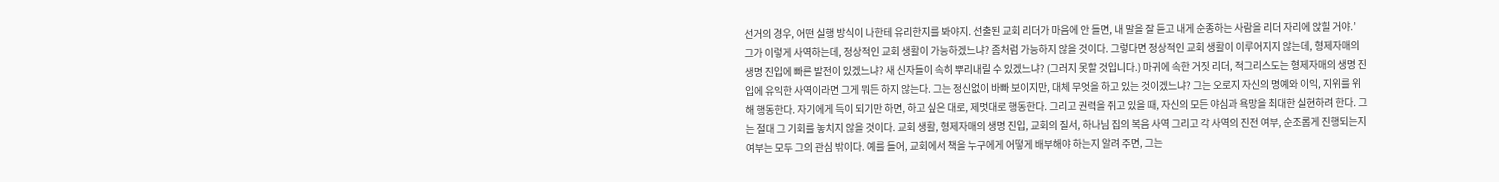선거의 경우, 어떤 실행 방식이 나한테 유리한지를 봐야지. 선출된 교회 리더가 마음에 안 들면, 내 말을 잘 듣고 내게 순종하는 사람을 리더 자리에 앉힐 거야.’ 그가 이렇게 사역하는데, 정상적인 교회 생활이 가능하겠느냐? 좀처럼 가능하지 않을 것이다. 그렇다면 정상적인 교회 생활이 이루어지지 않는데, 형제자매의 생명 진입에 빠른 발전이 있겠느냐? 새 신자들이 속히 뿌리내릴 수 있겠느냐? (그러지 못할 것입니다.) 마귀에 속한 거짓 리더, 적그리스도는 형제자매의 생명 진입에 유익한 사역이라면 그게 뭐든 하지 않는다. 그는 정신없이 바빠 보이지만, 대체 무엇을 하고 있는 것이겠느냐? 그는 오로지 자신의 명예와 이익, 지위를 위해 행동한다. 자기에게 득이 되기만 하면, 하고 싶은 대로, 제멋대로 행동한다. 그리고 권력을 쥐고 있을 때, 자신의 모든 야심과 욕망을 최대한 실현하려 한다. 그는 절대 그 기회를 놓치지 않을 것이다. 교회 생활, 형제자매의 생명 진입, 교회의 질서, 하나님 집의 복음 사역 그리고 각 사역의 진전 여부, 순조롭게 진행되는지 여부는 모두 그의 관심 밖이다. 예를 들어, 교회에서 책을 누구에게 어떻게 배부해야 하는지 알려 주면, 그는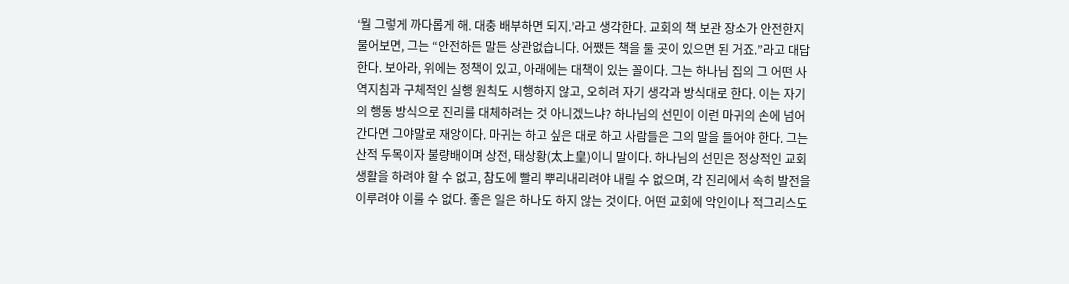‘뭘 그렇게 까다롭게 해. 대충 배부하면 되지.’라고 생각한다. 교회의 책 보관 장소가 안전한지 물어보면, 그는 “안전하든 말든 상관없습니다. 어쨌든 책을 둘 곳이 있으면 된 거죠.”라고 대답한다. 보아라, 위에는 정책이 있고, 아래에는 대책이 있는 꼴이다. 그는 하나님 집의 그 어떤 사역지침과 구체적인 실행 원칙도 시행하지 않고, 오히려 자기 생각과 방식대로 한다. 이는 자기의 행동 방식으로 진리를 대체하려는 것 아니겠느냐? 하나님의 선민이 이런 마귀의 손에 넘어간다면 그야말로 재앙이다. 마귀는 하고 싶은 대로 하고 사람들은 그의 말을 들어야 한다. 그는 산적 두목이자 불량배이며 상전, 태상황(太上皇)이니 말이다. 하나님의 선민은 정상적인 교회 생활을 하려야 할 수 없고, 참도에 빨리 뿌리내리려야 내릴 수 없으며, 각 진리에서 속히 발전을 이루려야 이룰 수 없다. 좋은 일은 하나도 하지 않는 것이다. 어떤 교회에 악인이나 적그리스도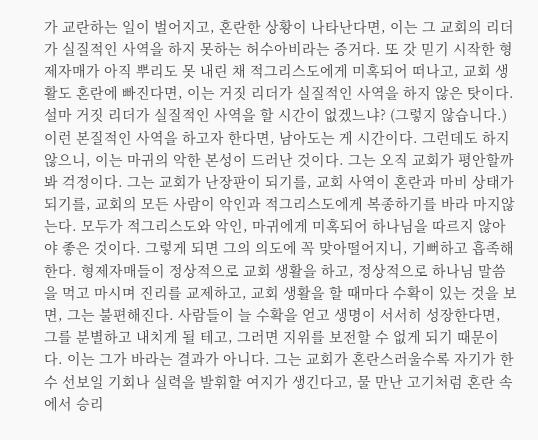가 교란하는 일이 벌어지고, 혼란한 상황이 나타난다면, 이는 그 교회의 리더가 실질적인 사역을 하지 못하는 허수아비라는 증거다. 또 갓 믿기 시작한 형제자매가 아직 뿌리도 못 내린 채 적그리스도에게 미혹되어 떠나고, 교회 생활도 혼란에 빠진다면, 이는 거짓 리더가 실질적인 사역을 하지 않은 탓이다. 설마 거짓 리더가 실질적인 사역을 할 시간이 없겠느냐? (그렇지 않습니다.) 이런 본질적인 사역을 하고자 한다면, 남아도는 게 시간이다. 그런데도 하지 않으니, 이는 마귀의 악한 본성이 드러난 것이다. 그는 오직 교회가 평안할까 봐 걱정이다. 그는 교회가 난장판이 되기를, 교회 사역이 혼란과 마비 상태가 되기를, 교회의 모든 사람이 악인과 적그리스도에게 복종하기를 바라 마지않는다. 모두가 적그리스도와 악인, 마귀에게 미혹되어 하나님을 따르지 않아야 좋은 것이다. 그렇게 되면 그의 의도에 꼭 맞아떨어지니, 기뻐하고 흡족해한다. 형제자매들이 정상적으로 교회 생활을 하고, 정상적으로 하나님 말씀을 먹고 마시며 진리를 교제하고, 교회 생활을 할 때마다 수확이 있는 것을 보면, 그는 불편해진다. 사람들이 늘 수확을 얻고 생명이 서서히 성장한다면, 그를 분별하고 내치게 될 테고, 그러면 지위를 보전할 수 없게 되기 때문이다. 이는 그가 바라는 결과가 아니다. 그는 교회가 혼란스러울수록 자기가 한 수 선보일 기회나 실력을 발휘할 여지가 생긴다고, 물 만난 고기처럼 혼란 속에서 승리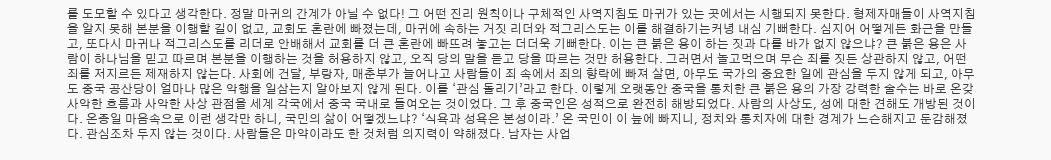를 도모할 수 있다고 생각한다. 정말 마귀의 간계가 아닐 수 없다! 그 어떤 진리 원칙이나 구체적인 사역지침도 마귀가 있는 곳에서는 시행되지 못한다. 형제자매들이 사역지침을 알지 못해 본분을 이행할 길이 없고, 교회도 혼란에 빠졌는데, 마귀에 속하는 거짓 리더와 적그리스도는 이를 해결하기는커녕 내심 기뻐한다. 심지어 어떻게든 화근을 만들고, 또다시 마귀나 적그리스도를 리더로 안배해서 교회를 더 큰 혼란에 빠뜨려 놓고는 더더욱 기뻐한다. 이는 큰 붉은 용이 하는 짓과 다를 바가 없지 않으냐? 큰 붉은 용은 사람이 하나님을 믿고 따르며 본분을 이행하는 것을 허용하지 않고, 오직 당의 말을 듣고 당을 따르는 것만 허용한다. 그러면서 놀고먹으며 무슨 죄를 짓든 상관하지 않고, 어떤 죄를 저지르든 제재하지 않는다. 사회에 건달, 부랑자, 매춘부가 늘어나고 사람들이 죄 속에서 죄의 향락에 빠져 살면, 아무도 국가의 중요한 일에 관심을 두지 않게 되고, 아무도 중국 공산당이 얼마나 많은 악행을 일삼는지 알아보지 않게 된다. 이를 ‘관심 돌리기’라고 한다. 이렇게 오랫동안 중국을 통치한 큰 붉은 용의 가장 강력한 술수는 바로 온갖 사악한 흐름과 사악한 사상 관점을 세계 각국에서 중국 국내로 들여오는 것이었다. 그 후 중국인은 성적으로 완전히 해방되었다. 사람의 사상도, 성에 대한 견해도 개방된 것이다. 온종일 마음속으로 이런 생각만 하니, 국민의 삶이 어떻겠느냐? ‘식욕과 성욕은 본성이라.’ 온 국민이 이 늪에 빠지니, 정치와 통치자에 대한 경계가 느슨해지고 둔감해졌다. 관심조차 두지 않는 것이다. 사람들은 마약이라도 한 것처럼 의지력이 약해졌다. 남자는 사업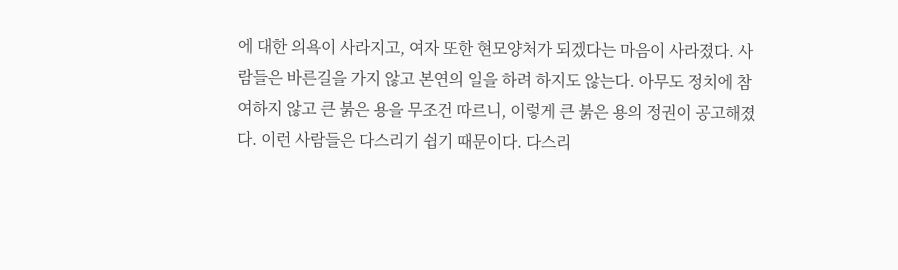에 대한 의욕이 사라지고, 여자 또한 현모양처가 되겠다는 마음이 사라졌다. 사람들은 바른길을 가지 않고 본연의 일을 하려 하지도 않는다. 아무도 정치에 참여하지 않고 큰 붉은 용을 무조건 따르니, 이렇게 큰 붉은 용의 정권이 공고해졌다. 이런 사람들은 다스리기 쉽기 때문이다. 다스리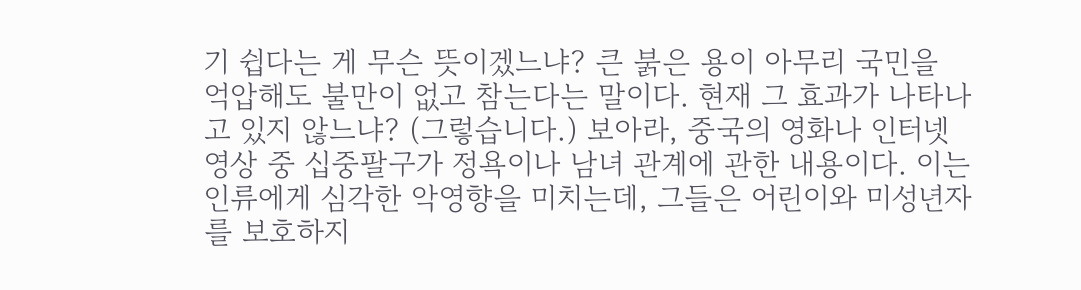기 쉽다는 게 무슨 뜻이겠느냐? 큰 붉은 용이 아무리 국민을 억압해도 불만이 없고 참는다는 말이다. 현재 그 효과가 나타나고 있지 않느냐? (그렇습니다.) 보아라, 중국의 영화나 인터넷 영상 중 십중팔구가 정욕이나 남녀 관계에 관한 내용이다. 이는 인류에게 심각한 악영향을 미치는데, 그들은 어린이와 미성년자를 보호하지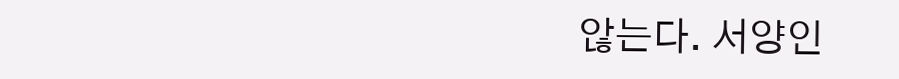않는다. 서양인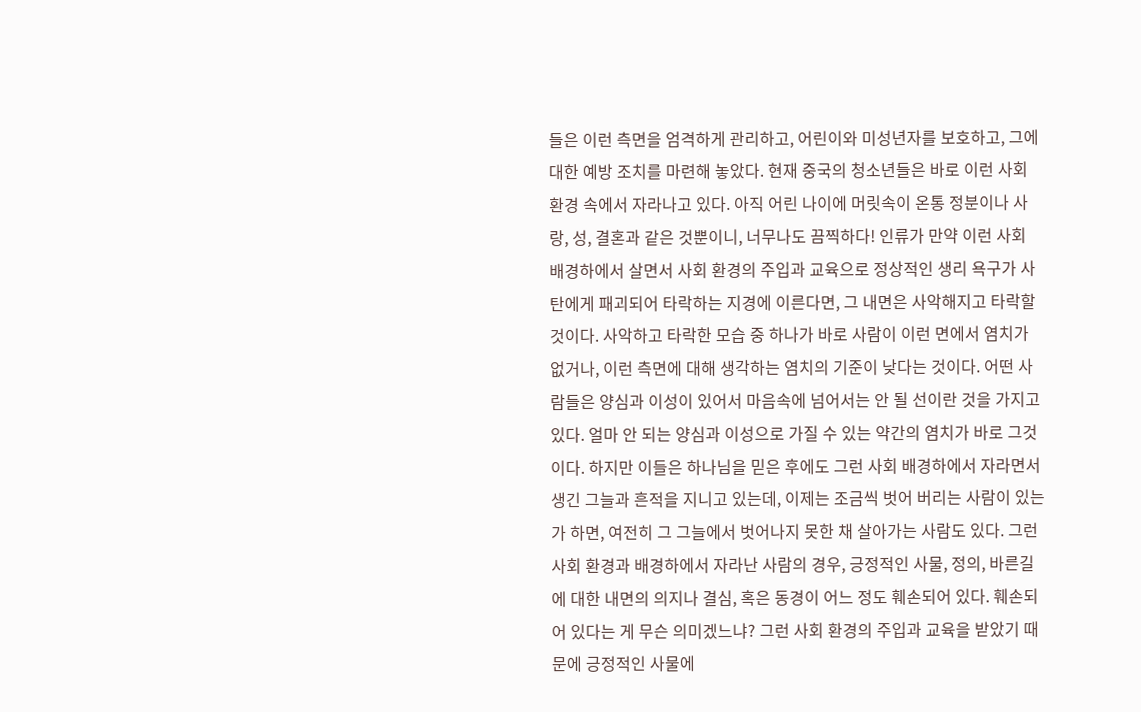들은 이런 측면을 엄격하게 관리하고, 어린이와 미성년자를 보호하고, 그에 대한 예방 조치를 마련해 놓았다. 현재 중국의 청소년들은 바로 이런 사회 환경 속에서 자라나고 있다. 아직 어린 나이에 머릿속이 온통 정분이나 사랑, 성, 결혼과 같은 것뿐이니, 너무나도 끔찍하다! 인류가 만약 이런 사회 배경하에서 살면서 사회 환경의 주입과 교육으로 정상적인 생리 욕구가 사탄에게 패괴되어 타락하는 지경에 이른다면, 그 내면은 사악해지고 타락할 것이다. 사악하고 타락한 모습 중 하나가 바로 사람이 이런 면에서 염치가 없거나, 이런 측면에 대해 생각하는 염치의 기준이 낮다는 것이다. 어떤 사람들은 양심과 이성이 있어서 마음속에 넘어서는 안 될 선이란 것을 가지고 있다. 얼마 안 되는 양심과 이성으로 가질 수 있는 약간의 염치가 바로 그것이다. 하지만 이들은 하나님을 믿은 후에도 그런 사회 배경하에서 자라면서 생긴 그늘과 흔적을 지니고 있는데, 이제는 조금씩 벗어 버리는 사람이 있는가 하면, 여전히 그 그늘에서 벗어나지 못한 채 살아가는 사람도 있다. 그런 사회 환경과 배경하에서 자라난 사람의 경우, 긍정적인 사물, 정의, 바른길에 대한 내면의 의지나 결심, 혹은 동경이 어느 정도 훼손되어 있다. 훼손되어 있다는 게 무슨 의미겠느냐? 그런 사회 환경의 주입과 교육을 받았기 때문에 긍정적인 사물에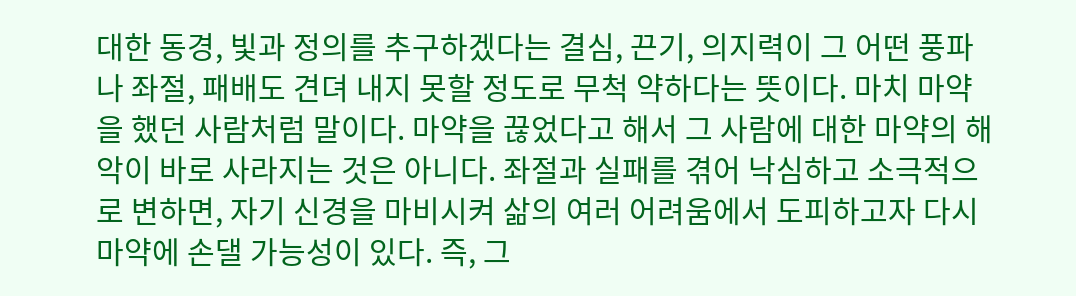대한 동경, 빛과 정의를 추구하겠다는 결심, 끈기, 의지력이 그 어떤 풍파나 좌절, 패배도 견뎌 내지 못할 정도로 무척 약하다는 뜻이다. 마치 마약을 했던 사람처럼 말이다. 마약을 끊었다고 해서 그 사람에 대한 마약의 해악이 바로 사라지는 것은 아니다. 좌절과 실패를 겪어 낙심하고 소극적으로 변하면, 자기 신경을 마비시켜 삶의 여러 어려움에서 도피하고자 다시 마약에 손댈 가능성이 있다. 즉, 그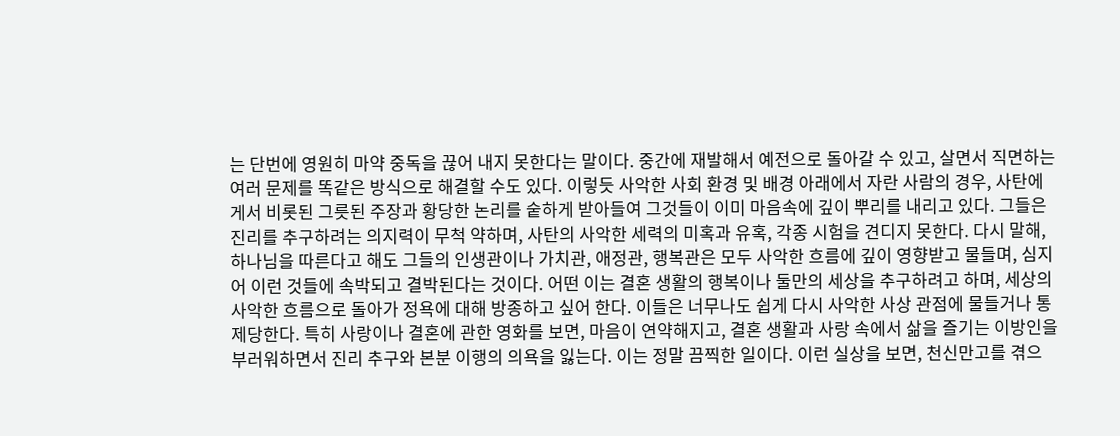는 단번에 영원히 마약 중독을 끊어 내지 못한다는 말이다. 중간에 재발해서 예전으로 돌아갈 수 있고, 살면서 직면하는 여러 문제를 똑같은 방식으로 해결할 수도 있다. 이렇듯 사악한 사회 환경 및 배경 아래에서 자란 사람의 경우, 사탄에게서 비롯된 그릇된 주장과 황당한 논리를 숱하게 받아들여 그것들이 이미 마음속에 깊이 뿌리를 내리고 있다. 그들은 진리를 추구하려는 의지력이 무척 약하며, 사탄의 사악한 세력의 미혹과 유혹, 각종 시험을 견디지 못한다. 다시 말해, 하나님을 따른다고 해도 그들의 인생관이나 가치관, 애정관, 행복관은 모두 사악한 흐름에 깊이 영향받고 물들며, 심지어 이런 것들에 속박되고 결박된다는 것이다. 어떤 이는 결혼 생활의 행복이나 둘만의 세상을 추구하려고 하며, 세상의 사악한 흐름으로 돌아가 정욕에 대해 방종하고 싶어 한다. 이들은 너무나도 쉽게 다시 사악한 사상 관점에 물들거나 통제당한다. 특히 사랑이나 결혼에 관한 영화를 보면, 마음이 연약해지고, 결혼 생활과 사랑 속에서 삶을 즐기는 이방인을 부러워하면서 진리 추구와 본분 이행의 의욕을 잃는다. 이는 정말 끔찍한 일이다. 이런 실상을 보면, 천신만고를 겪으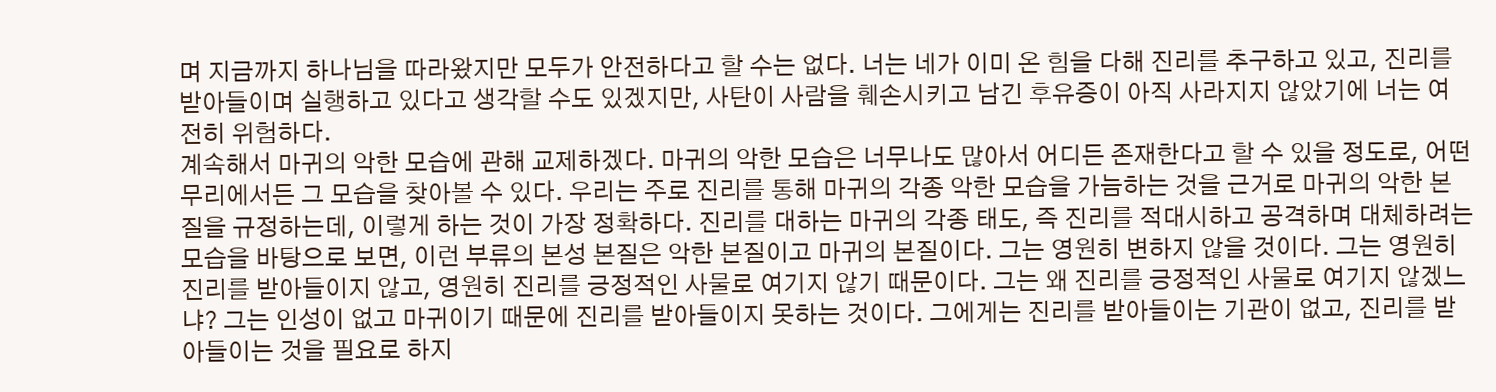며 지금까지 하나님을 따라왔지만 모두가 안전하다고 할 수는 없다. 너는 네가 이미 온 힘을 다해 진리를 추구하고 있고, 진리를 받아들이며 실행하고 있다고 생각할 수도 있겠지만, 사탄이 사람을 훼손시키고 남긴 후유증이 아직 사라지지 않았기에 너는 여전히 위험하다.
계속해서 마귀의 악한 모습에 관해 교제하겠다. 마귀의 악한 모습은 너무나도 많아서 어디든 존재한다고 할 수 있을 정도로, 어떤 무리에서든 그 모습을 찾아볼 수 있다. 우리는 주로 진리를 통해 마귀의 각종 악한 모습을 가늠하는 것을 근거로 마귀의 악한 본질을 규정하는데, 이렇게 하는 것이 가장 정확하다. 진리를 대하는 마귀의 각종 태도, 즉 진리를 적대시하고 공격하며 대체하려는 모습을 바탕으로 보면, 이런 부류의 본성 본질은 악한 본질이고 마귀의 본질이다. 그는 영원히 변하지 않을 것이다. 그는 영원히 진리를 받아들이지 않고, 영원히 진리를 긍정적인 사물로 여기지 않기 때문이다. 그는 왜 진리를 긍정적인 사물로 여기지 않겠느냐? 그는 인성이 없고 마귀이기 때문에 진리를 받아들이지 못하는 것이다. 그에게는 진리를 받아들이는 기관이 없고, 진리를 받아들이는 것을 필요로 하지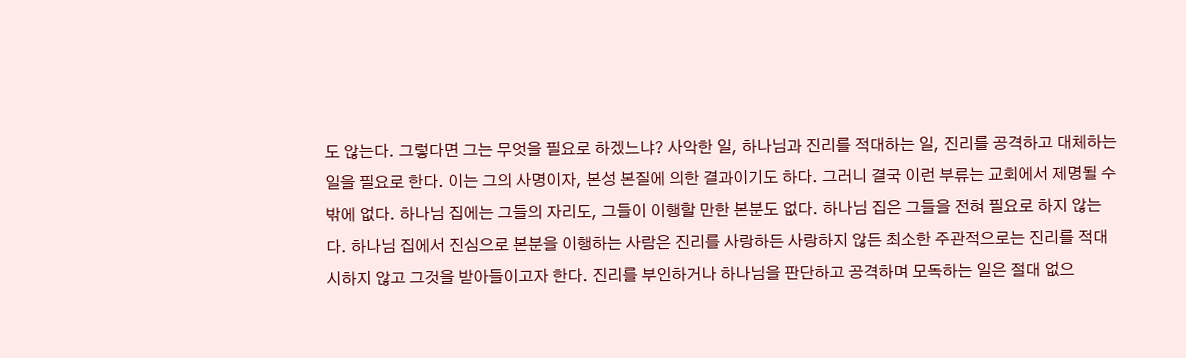도 않는다. 그렇다면 그는 무엇을 필요로 하겠느냐? 사악한 일, 하나님과 진리를 적대하는 일, 진리를 공격하고 대체하는 일을 필요로 한다. 이는 그의 사명이자, 본성 본질에 의한 결과이기도 하다. 그러니 결국 이런 부류는 교회에서 제명될 수밖에 없다. 하나님 집에는 그들의 자리도, 그들이 이행할 만한 본분도 없다. 하나님 집은 그들을 전혀 필요로 하지 않는다. 하나님 집에서 진심으로 본분을 이행하는 사람은 진리를 사랑하든 사랑하지 않든 최소한 주관적으로는 진리를 적대시하지 않고 그것을 받아들이고자 한다. 진리를 부인하거나 하나님을 판단하고 공격하며 모독하는 일은 절대 없으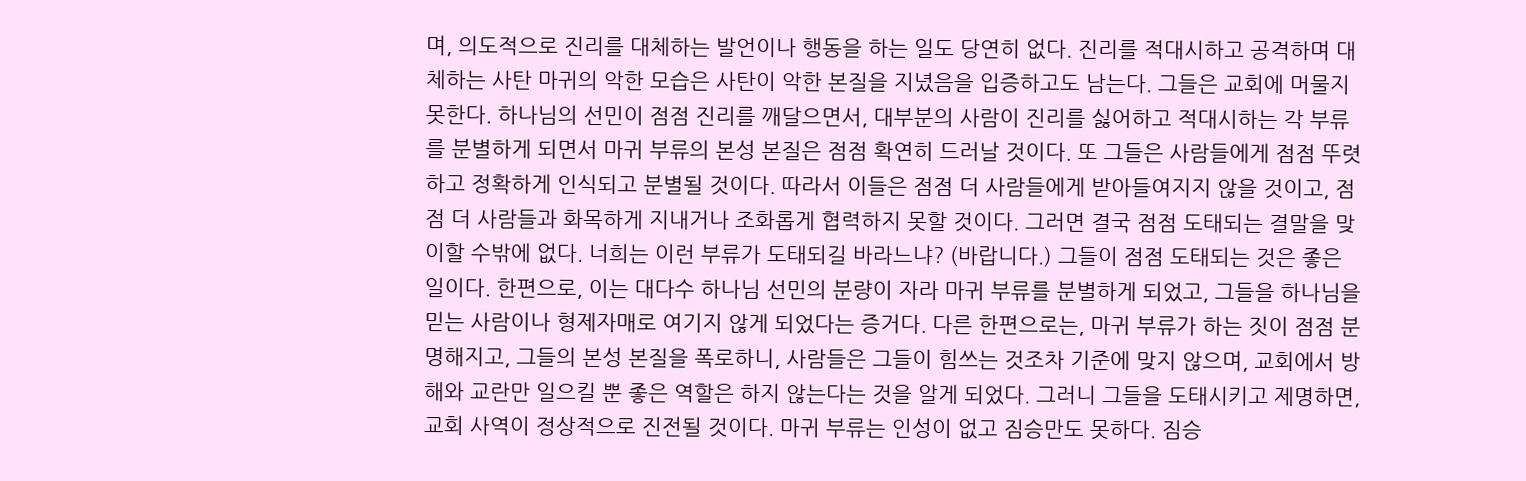며, 의도적으로 진리를 대체하는 발언이나 행동을 하는 일도 당연히 없다. 진리를 적대시하고 공격하며 대체하는 사탄 마귀의 악한 모습은 사탄이 악한 본질을 지녔음을 입증하고도 남는다. 그들은 교회에 머물지 못한다. 하나님의 선민이 점점 진리를 깨달으면서, 대부분의 사람이 진리를 싫어하고 적대시하는 각 부류를 분별하게 되면서 마귀 부류의 본성 본질은 점점 확연히 드러날 것이다. 또 그들은 사람들에게 점점 뚜렷하고 정확하게 인식되고 분별될 것이다. 따라서 이들은 점점 더 사람들에게 받아들여지지 않을 것이고, 점점 더 사람들과 화목하게 지내거나 조화롭게 협력하지 못할 것이다. 그러면 결국 점점 도태되는 결말을 맞이할 수밖에 없다. 너희는 이런 부류가 도태되길 바라느냐? (바랍니다.) 그들이 점점 도태되는 것은 좋은 일이다. 한편으로, 이는 대다수 하나님 선민의 분량이 자라 마귀 부류를 분별하게 되었고, 그들을 하나님을 믿는 사람이나 형제자매로 여기지 않게 되었다는 증거다. 다른 한편으로는, 마귀 부류가 하는 짓이 점점 분명해지고, 그들의 본성 본질을 폭로하니, 사람들은 그들이 힘쓰는 것조차 기준에 맞지 않으며, 교회에서 방해와 교란만 일으킬 뿐 좋은 역할은 하지 않는다는 것을 알게 되었다. 그러니 그들을 도태시키고 제명하면, 교회 사역이 정상적으로 진전될 것이다. 마귀 부류는 인성이 없고 짐승만도 못하다. 짐승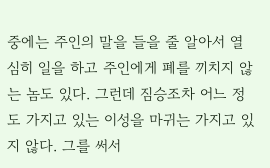중에는 주인의 말을 들을 줄 알아서 열심히 일을 하고 주인에게 폐를 끼치지 않는 놈도 있다. 그런데 짐승조차 어느 정도 가지고 있는 이성을 마귀는 가지고 있지 않다. 그를 써서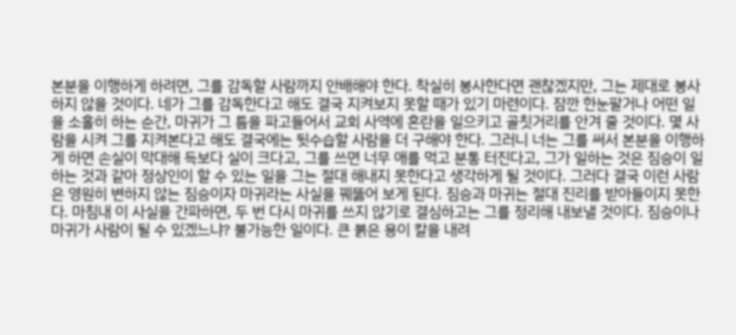본분을 이행하게 하려면, 그를 감독할 사람까지 안배해야 한다. 착실히 봉사한다면 괜찮겠지만, 그는 제대로 봉사하지 않을 것이다. 네가 그를 감독한다고 해도 결국 지켜보지 못할 때가 있기 마련이다. 잠깐 한눈팔거나 어떤 일을 소홀히 하는 순간, 마귀가 그 틈을 파고들어서 교회 사역에 혼란을 일으키고 골칫거리를 안겨 줄 것이다. 몇 사람을 시켜 그를 지켜본다고 해도 결국에는 뒷수습할 사람을 더 구해야 한다. 그러니 너는 그를 써서 본분을 이행하게 하면 손실이 막대해 득보다 실이 크다고, 그를 쓰면 너무 애를 먹고 분통 터진다고, 그가 일하는 것은 짐승이 일하는 것과 같아 정상인이 할 수 있는 일을 그는 절대 해내지 못한다고 생각하게 될 것이다. 그러다 결국 이런 사람은 영원히 변하지 않는 짐승이자 마귀라는 사실을 꿰뚫어 보게 된다. 짐승과 마귀는 절대 진리를 받아들이지 못한다. 마침내 이 사실을 간파하면, 두 번 다시 마귀를 쓰지 않기로 결심하고는 그를 정리해 내보낼 것이다. 짐승이나 마귀가 사람이 될 수 있겠느냐? 불가능한 일이다. 큰 붉은 용이 칼을 내려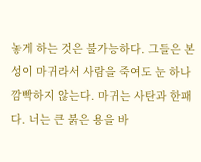놓게 하는 것은 불가능하다. 그들은 본성이 마귀라서 사람을 죽여도 눈 하나 깜빡하지 않는다. 마귀는 사탄과 한패다. 너는 큰 붉은 용을 바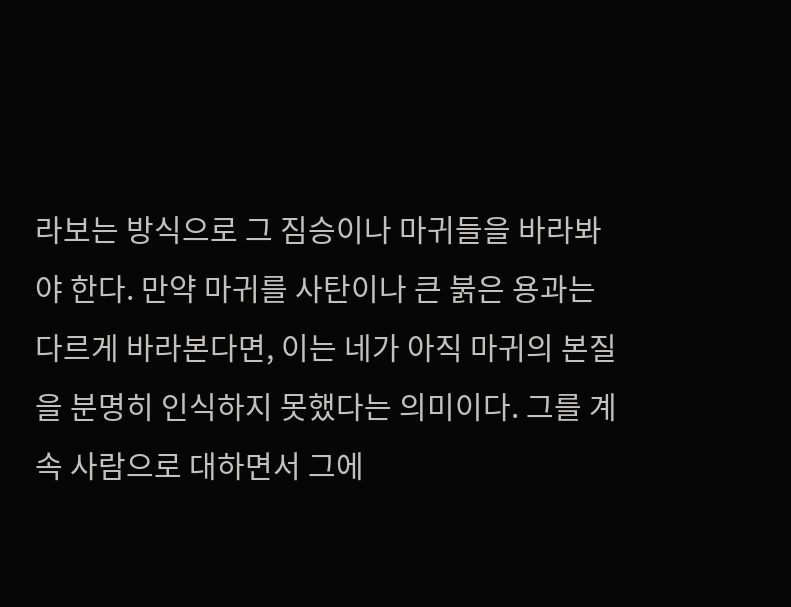라보는 방식으로 그 짐승이나 마귀들을 바라봐야 한다. 만약 마귀를 사탄이나 큰 붉은 용과는 다르게 바라본다면, 이는 네가 아직 마귀의 본질을 분명히 인식하지 못했다는 의미이다. 그를 계속 사람으로 대하면서 그에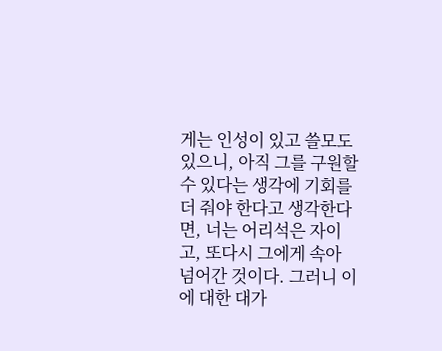게는 인성이 있고 쓸모도 있으니, 아직 그를 구원할 수 있다는 생각에 기회를 더 줘야 한다고 생각한다면, 너는 어리석은 자이고, 또다시 그에게 속아 넘어간 것이다. 그러니 이에 대한 대가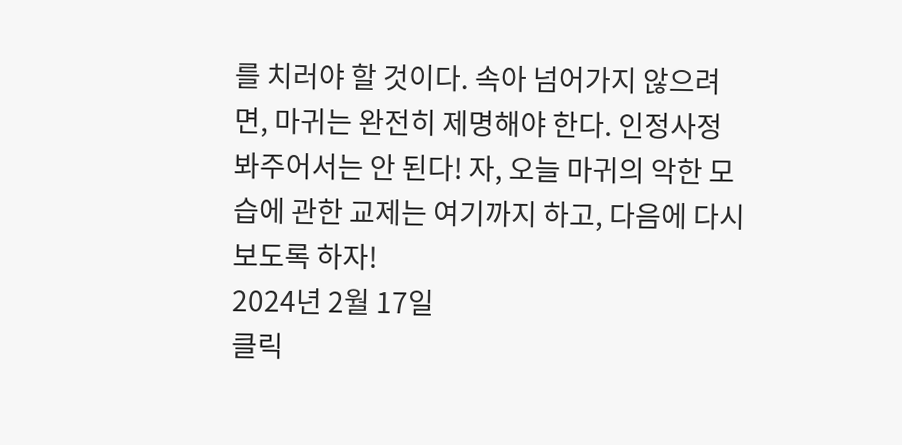를 치러야 할 것이다. 속아 넘어가지 않으려면, 마귀는 완전히 제명해야 한다. 인정사정 봐주어서는 안 된다! 자, 오늘 마귀의 악한 모습에 관한 교제는 여기까지 하고, 다음에 다시 보도록 하자!
2024년 2월 17일
클릭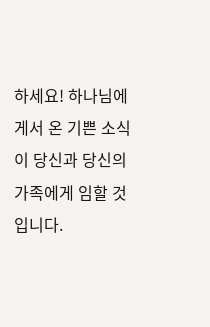하세요! 하나님에게서 온 기쁜 소식이 당신과 당신의 가족에게 임할 것입니다.